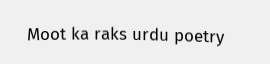Moot ka raks urdu poetry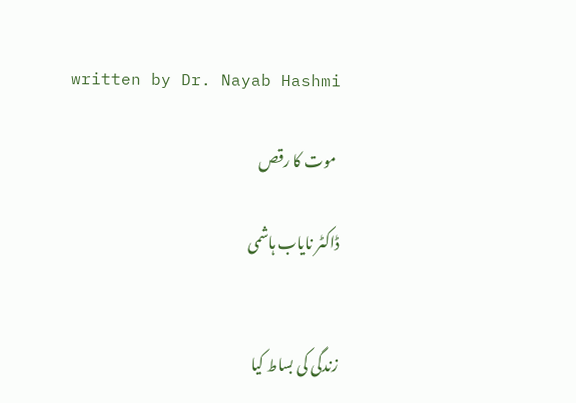written by Dr. Nayab Hashmi

 موت کا رقص

ڈاکٹر نایاب ہاشمی


زندگی کی بساط کیا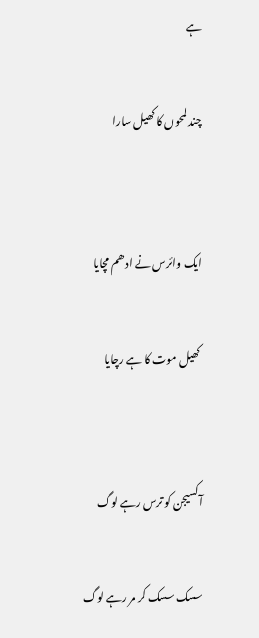ہے

چند لمحوں کا کھیل سارا


ایک وائرس نے ادھم مچایا

 کھیل موت کا ہے رچایا


آکسیجن کو ترس رہے لوگ

سسک سسک کر مر رہے لوگ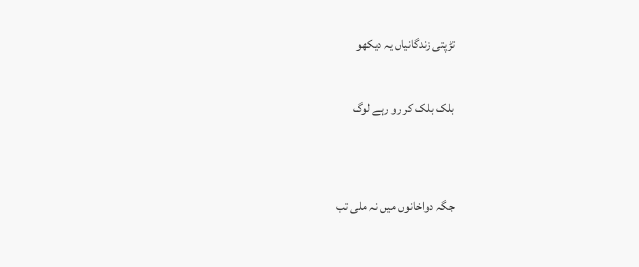تڑپتی زندگانیاں یہ دیکھو

بلک بلک کر رو رہے لوگ


جگہ دواخانوں میں نہ ملی تب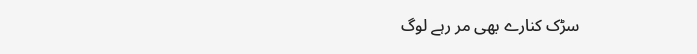سڑک کنارے بھی مر رہے لوگ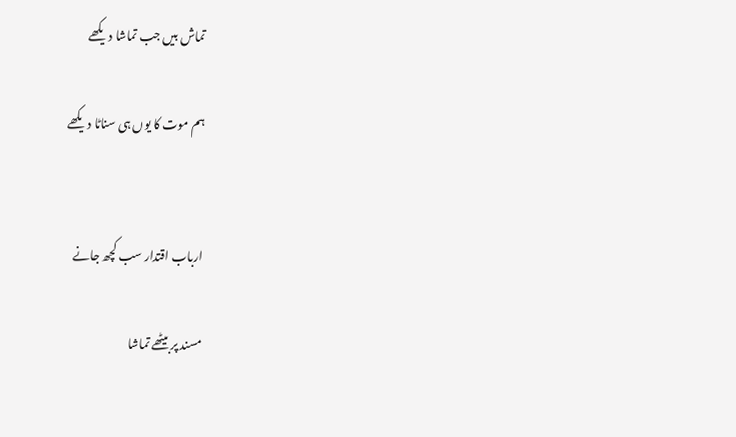تماش بیں جب تماشا دیکھے

ہم موت کا یوں ہی سناٹا دیکھے


ارباب اقتدار سب کچھ جانے

مسند پر بیٹھے تماشا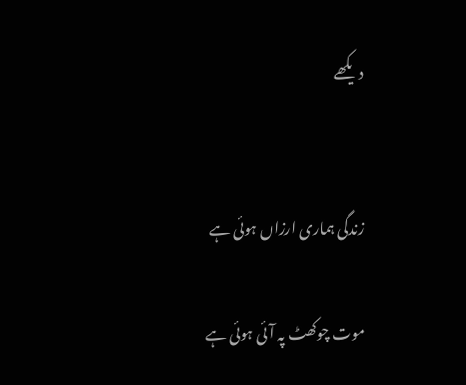دیکھے


زندگی ہماری ارزاں ہوئی ہے

موت چوکھٹ پہ آئی ہوئی ہے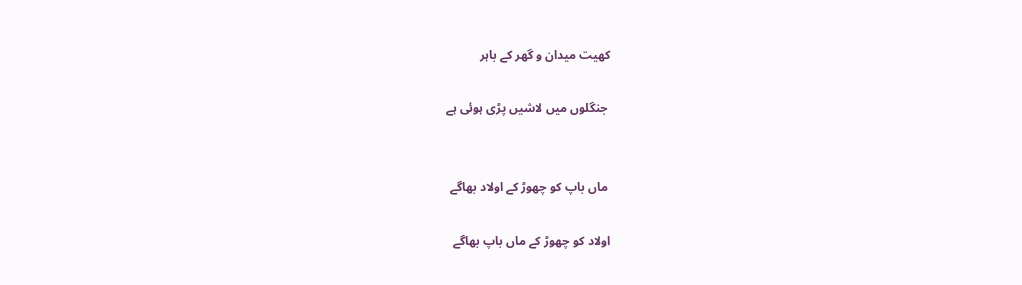کھیت میدان و گھر کے باہر

 جنگلوں میں لاشیں پڑی ہوئی ہے


 ماں باپ کو چھوڑ کے اولاد بھاگے

اولاد کو چھوڑ کے ماں باپ بھاگے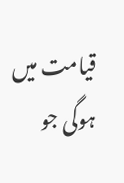قیامت میں ہوگی جو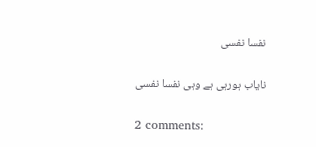نفسا نفسی

نایاب ہورہی ہے وہی نفسا نفسی

2 comments: